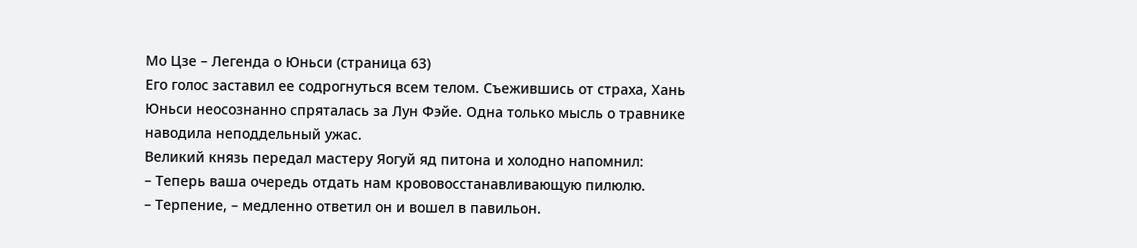Мо Цзе – Легенда о Юньси (страница 63)
Его голос заставил ее содрогнуться всем телом. Съежившись от страха, Хань Юньси неосознанно спряталась за Лун Фэйе. Одна только мысль о травнике наводила неподдельный ужас.
Великий князь передал мастеру Яогуй яд питона и холодно напомнил:
– Теперь ваша очередь отдать нам крововосстанавливающую пилюлю.
– Терпение, – медленно ответил он и вошел в павильон.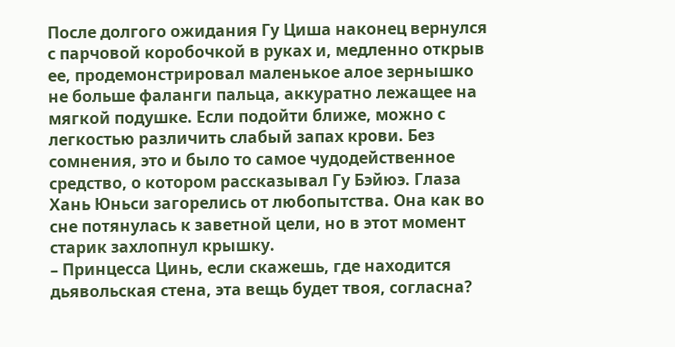После долгого ожидания Гу Циша наконец вернулся с парчовой коробочкой в руках и, медленно открыв ее, продемонстрировал маленькое алое зернышко не больше фаланги пальца, аккуратно лежащее на мягкой подушке. Если подойти ближе, можно с легкостью различить слабый запах крови. Без сомнения, это и было то самое чудодейственное средство, о котором рассказывал Гу Бэйюэ. Глаза Хань Юньси загорелись от любопытства. Она как во сне потянулась к заветной цели, но в этот момент старик захлопнул крышку.
– Принцесса Цинь, если скажешь, где находится дьявольская стена, эта вещь будет твоя, согласна?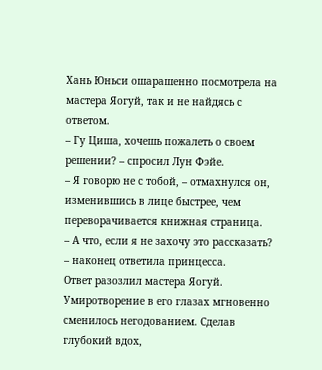Хань Юньси ошарашенно посмотрела на мастера Яогуй, так и не найдясь с ответом.
– Гу Циша, хочешь пожалеть о своем решении? – спросил Лун Фэйе.
– Я говорю не с тобой, – отмахнулся он, изменившись в лице быстрее, чем переворачивается книжная страница.
– А что, если я не захочу это рассказать? – наконец ответила принцесса.
Ответ разозлил мастера Яогуй. Умиротворение в его глазах мгновенно сменилось негодованием. Сделав глубокий вдох,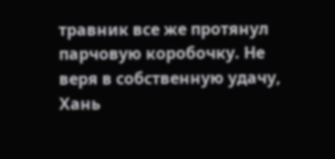травник все же протянул парчовую коробочку. Не веря в собственную удачу, Хань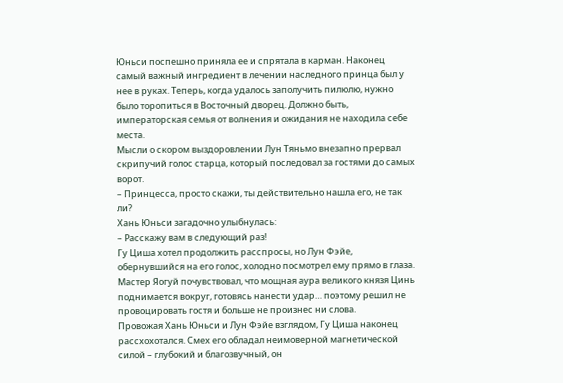Юньси поспешно приняла ее и спрятала в карман. Наконец самый важный ингредиент в лечении наследного принца был у нее в руках. Теперь, когда удалось заполучить пилюлю, нужно было торопиться в Восточный дворец. Должно быть, императорская семья от волнения и ожидания не находила себе места.
Мысли о скором выздоровлении Лун Тяньмо внезапно прервал скрипучий голос старца, который последовал за гостями до самых ворот.
– Принцесса, просто скажи, ты действительно нашла его, не так ли?
Хань Юньси загадочно улыбнулась:
– Расскажу вам в следующий раз!
Гу Циша хотел продолжить расспросы, но Лун Фэйе, обернувшийся на его голос, холодно посмотрел ему прямо в глаза. Мастер Яогуй почувствовал, что мощная аура великого князя Цинь поднимается вокруг, готовясь нанести удар… поэтому решил не провоцировать гостя и больше не произнес ни слова.
Провожая Хань Юньси и Лун Фэйе взглядом, Гу Циша наконец рассхохотался. Смех его обладал неимоверной магнетической силой – глубокий и благозвучный, он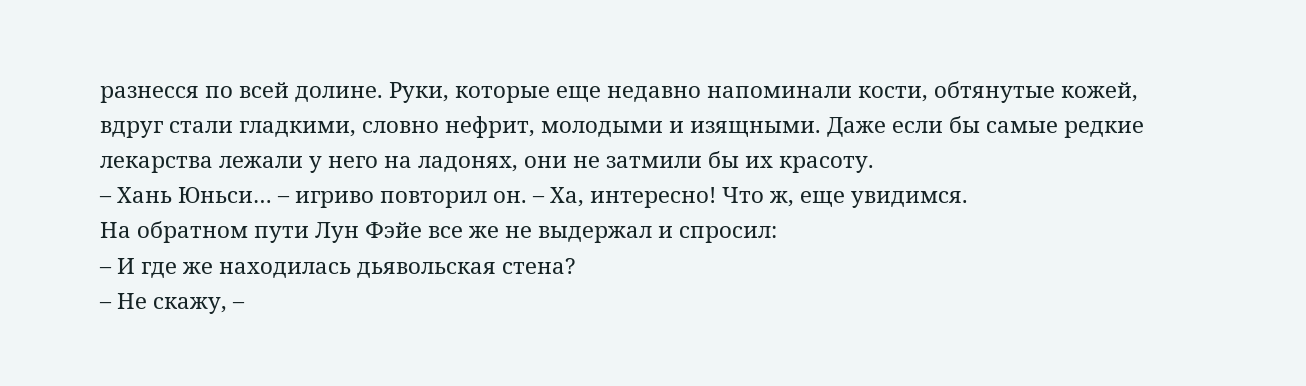разнесся по всей долине. Руки, которые еще недавно напоминали кости, обтянутые кожей, вдруг стали гладкими, словно нефрит, молодыми и изящными. Даже если бы самые редкие лекарства лежали у него на ладонях, они не затмили бы их красоту.
– Хань Юньси… – игриво повторил он. – Ха, интересно! Что ж, еще увидимся.
На обратном пути Лун Фэйе все же не выдержал и спросил:
– И где же находилась дьявольская стена?
– Не скажу, –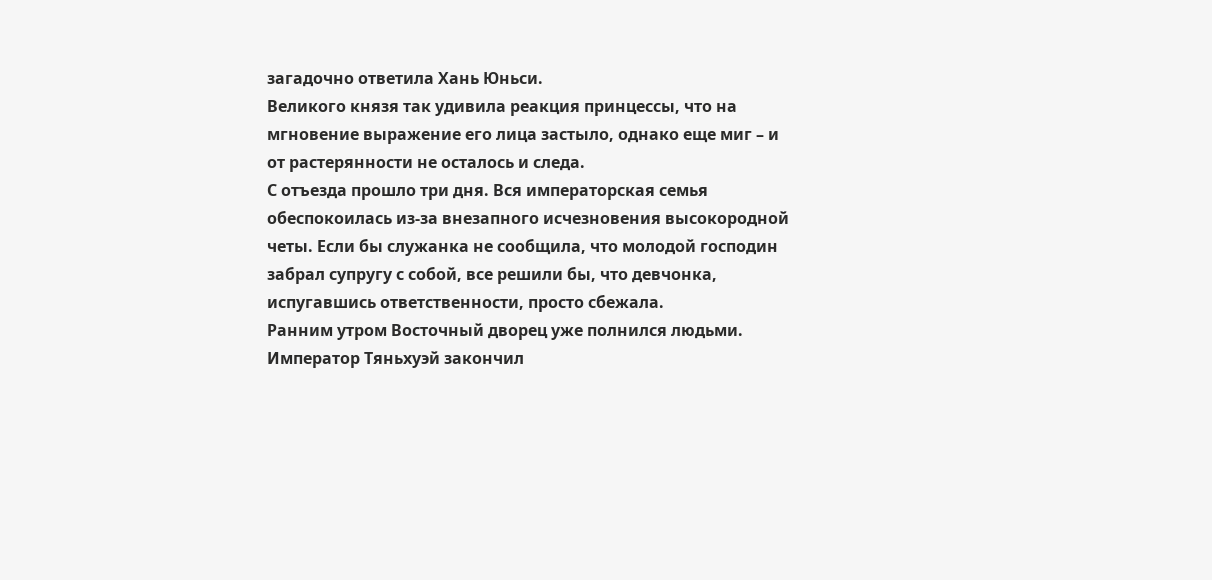загадочно ответила Хань Юньси.
Великого князя так удивила реакция принцессы, что на мгновение выражение его лица застыло, однако еще миг – и от растерянности не осталось и следа.
С отъезда прошло три дня. Вся императорская семья обеспокоилась из-за внезапного исчезновения высокородной четы. Если бы служанка не сообщила, что молодой господин забрал супругу с собой, все решили бы, что девчонка, испугавшись ответственности, просто сбежала.
Ранним утром Восточный дворец уже полнился людьми. Император Тяньхуэй закончил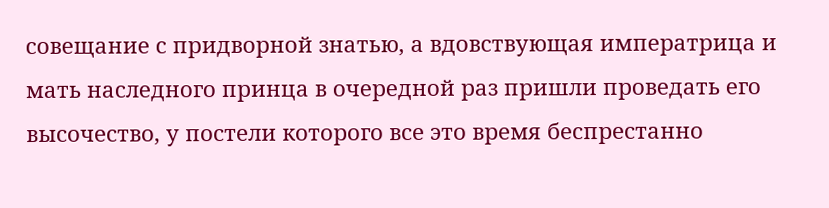совещание с придворной знатью, а вдовствующая императрица и мать наследного принца в очередной раз пришли проведать его высочество, у постели которого все это время беспрестанно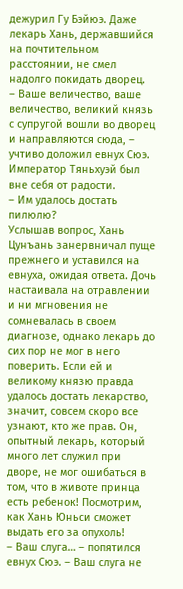дежурил Гу Бэйюэ. Даже лекарь Хань, державшийся на почтительном расстоянии, не смел надолго покидать дворец.
– Ваше величество, ваше величество, великий князь с супругой вошли во дворец и направляются сюда, – учтиво доложил евнух Сюэ.
Император Тяньхуэй был вне себя от радости.
– Им удалось достать пилюлю?
Услышав вопрос, Хань Цунъань занервничал пуще прежнего и уставился на евнуха, ожидая ответа. Дочь настаивала на отравлении и ни мгновения не сомневалась в своем диагнозе, однако лекарь до сих пор не мог в него поверить. Если ей и великому князю правда удалось достать лекарство, значит, совсем скоро все узнают, кто же прав. Он, опытный лекарь, который много лет служил при дворе, не мог ошибаться в том, что в животе принца есть ребенок! Посмотрим, как Хань Юньси сможет выдать его за опухоль!
– Ваш слуга… – попятился евнух Сюэ. – Ваш слуга не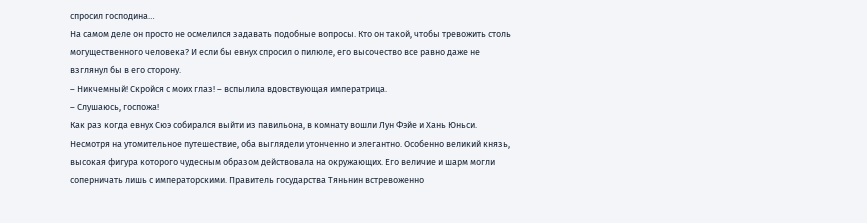спросил господина…
На самом деле он просто не осмелился задавать подобные вопросы. Кто он такой, чтобы тревожить столь могущественного человека? И если бы евнух спросил о пилюле, его высочество все равно даже не взглянул бы в его сторону.
– Никчемный! Скройся с моих глаз! – вспылила вдовствующая императрица.
– Слушаюсь, госпожа!
Как раз когда евнух Сюэ собирался выйти из павильона, в комнату вошли Лун Фэйе и Хань Юньси. Несмотря на утомительное путешествие, оба выглядели утонченно и элегантно. Особенно великий князь, высокая фигура которого чудесным образом действовала на окружающих. Его величие и шарм могли соперничать лишь с императорскими. Правитель государства Тяньнин встревоженно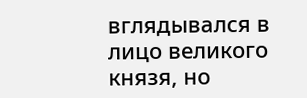вглядывался в лицо великого князя, но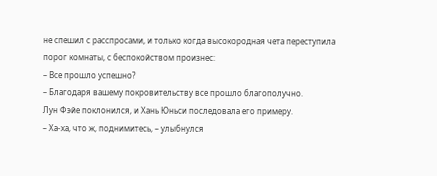не спешил с расспросами, и только когда высокородная чета переступила порог комнаты, с беспокойством произнес:
– Все прошло успешно?
– Благодаря вашему покровительству все прошло благополучно.
Лун Фэйе поклонился, и Хань Юньси последовала его примеру.
– Ха-ха, что ж, поднимитесь, – улыбнулся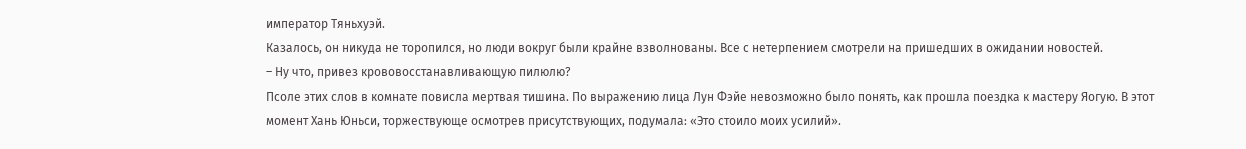император Тяньхуэй.
Казалось, он никуда не торопился, но люди вокруг были крайне взволнованы. Все с нетерпением смотрели на пришедших в ожидании новостей.
– Ну что, привез крововосстанавливающую пилюлю?
Псоле этих слов в комнате повисла мертвая тишина. По выражению лица Лун Фэйе невозможно было понять, как прошла поездка к мастеру Яогую. В этот момент Хань Юньси, торжествующе осмотрев присутствующих, подумала: «Это стоило моих усилий».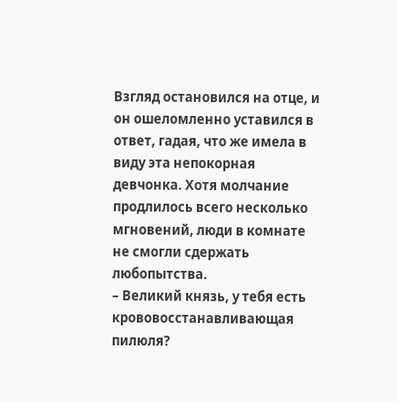Взгляд остановился на отце, и он ошеломленно уставился в ответ, гадая, что же имела в виду эта непокорная девчонка. Хотя молчание продлилось всего несколько мгновений, люди в комнате не смогли сдержать любопытства.
– Великий князь, у тебя есть крововосстанавливающая пилюля?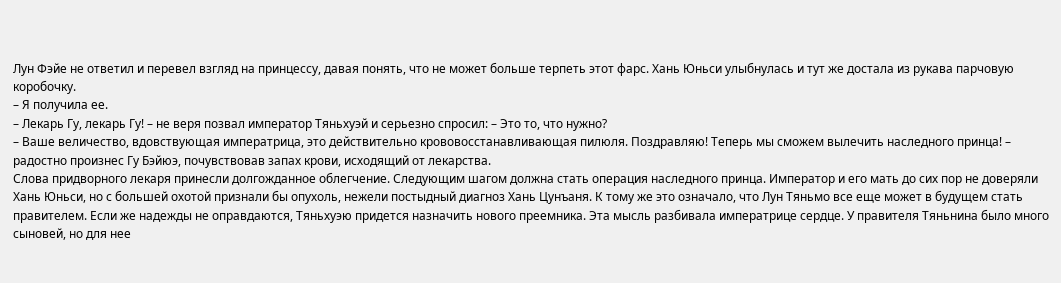Лун Фэйе не ответил и перевел взгляд на принцессу, давая понять, что не может больше терпеть этот фарс. Хань Юньси улыбнулась и тут же достала из рукава парчовую коробочку.
– Я получила ее.
– Лекарь Гу, лекарь Гу! – не веря позвал император Тяньхуэй и серьезно спросил: – Это то, что нужно?
– Ваше величество, вдовствующая императрица, это действительно крововосстанавливающая пилюля. Поздравляю! Теперь мы сможем вылечить наследного принца! – радостно произнес Гу Бэйюэ, почувствовав запах крови, исходящий от лекарства.
Слова придворного лекаря принесли долгожданное облегчение. Следующим шагом должна стать операция наследного принца. Император и его мать до сих пор не доверяли Хань Юньси, но с большей охотой признали бы опухоль, нежели постыдный диагноз Хань Цунъаня. К тому же это означало, что Лун Тяньмо все еще может в будущем стать правителем. Если же надежды не оправдаются, Тяньхуэю придется назначить нового преемника. Эта мысль разбивала императрице сердце. У правителя Тяньнина было много сыновей, но для нее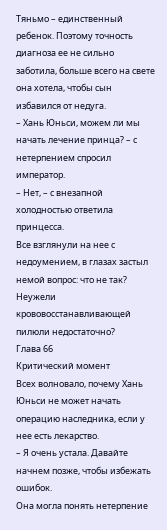Тяньмо – единственный ребенок. Поэтому точность диагноза ее не сильно заботила, больше всего на свете она хотела, чтобы сын избавился от недуга.
– Хань Юньси, можем ли мы начать лечение принца? – с нетерпением спросил император.
– Нет, – с внезапной холодностью ответила принцесса.
Все взглянули на нее с недоумением, в глазах застыл немой вопрос: что не так? Неужели крововосстанавливающей пилюли недостаточно?
Глава 66
Критический момент
Всех волновало, почему Хань Юньси не может начать операцию наследника, если у нее есть лекарство.
– Я очень устала. Давайте начнем позже, чтобы избежать ошибок.
Она могла понять нетерпение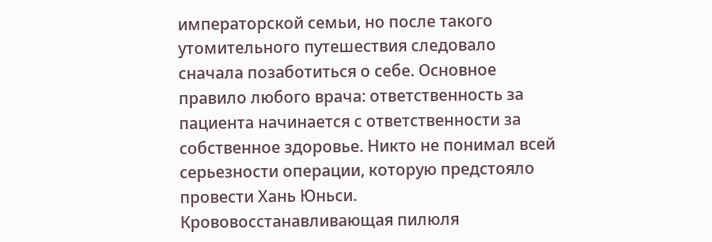императорской семьи, но после такого утомительного путешествия следовало сначала позаботиться о себе. Основное правило любого врача: ответственность за пациента начинается с ответственности за собственное здоровье. Никто не понимал всей серьезности операции, которую предстояло провести Хань Юньси. Крововосстанавливающая пилюля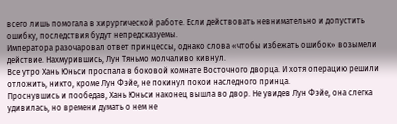всего лишь помогала в хирургической работе. Если действовать невнимательно и допустить ошибку, последствия будут непредсказуемы.
Императора разочаровал ответ принцессы, однако слова «чтобы избежать ошибок» возымели действие. Нахмурившись, Лун Тяньмо молчаливо кивнул.
Все утро Хань Юньси проспала в боковой комнате Восточного дворца. И хотя операцию решили отложить, никто, кроме Лун Фэйе, не покинул покои наследного принца.
Проснувшись и пообедав, Хань Юньси наконец вышла во двор. Не увидев Лун Фэйе, она слегка удивилась, но времени думать о нем не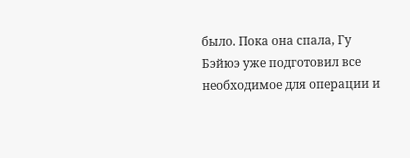было. Пока она спала, Гу Бэйюэ уже подготовил все необходимое для операции и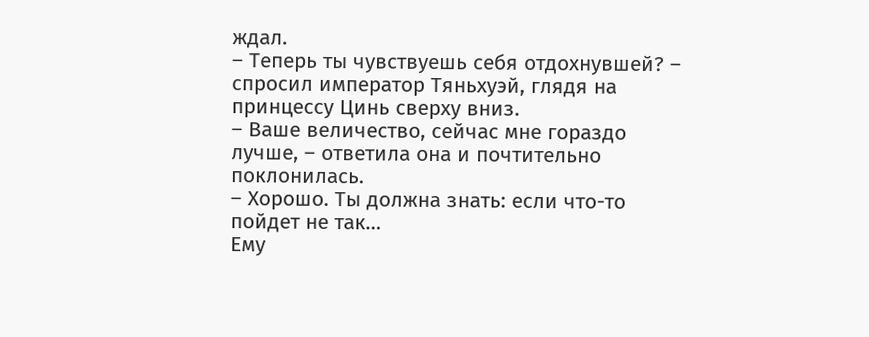ждал.
– Теперь ты чувствуешь себя отдохнувшей? – спросил император Тяньхуэй, глядя на принцессу Цинь сверху вниз.
– Ваше величество, сейчас мне гораздо лучше, – ответила она и почтительно поклонилась.
– Хорошо. Ты должна знать: если что-то пойдет не так…
Ему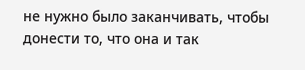не нужно было заканчивать, чтобы донести то, что она и так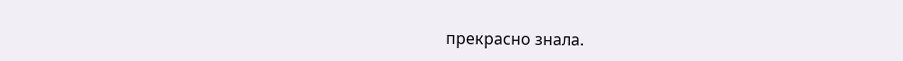прекрасно знала.